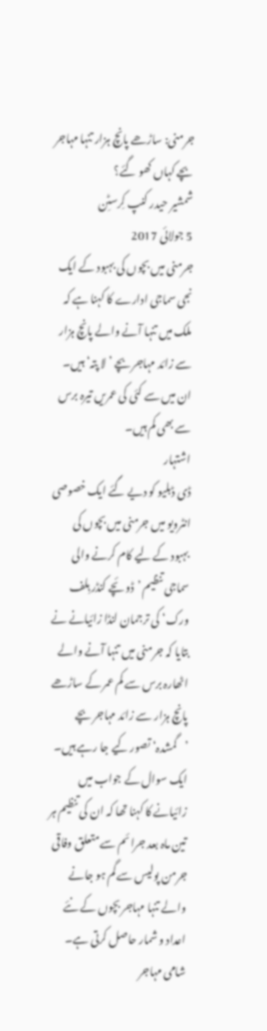جرمنی: ساڑھے پانچ ہزار تنہا مہاجر بچے کہاں کھو گئے؟
شمشیر حیدر کنپ کِرسٹِن
5 جولائی 2017
جرمنی میں بچوں کی بہبود کے ایک نجی سماجی ادارے کا کہنا ہے کہ ملک میں تنہا آنے والے پانچ ہزار سے زائد مہاجر بچے ’لا پتہ‘ ہیں۔ ان میں سے کئی کی عمریں تیرہ برس سے بھی کم ہیں۔
اشتہار
ڈی ڈبلیو کو دیے گئے ایک خصوصی انٹرویو میں جرمنی میں بچوں کی بہبود کے لیے کام کرنے والی سماجی تنظیم ’ڈوئچے کنڈر ہِلف ورک‘ کی ترجمان لنڈا زائیانے نے بتایا کہ جرمنی میں تنہا آنے والے اٹھارہ برس سے کم عمر کے ساڑھے پانچ ہزار سے زائد مہاجر بچے ’گمشدہ‘ تصور کیے جا رہے ہیں۔
ایک سوال کے جواب میں زائیانے کا کہنا تھا کہ ان کی تنظیم ہر تین ماہ بعد جرائم سے متعلق وفاقی جرمن پولیس سے گم ہو جانے والے تنہا مہاجر بچوں کے نئے اعداد و شمار حاصل کرتی ہے۔
شامی مہاجر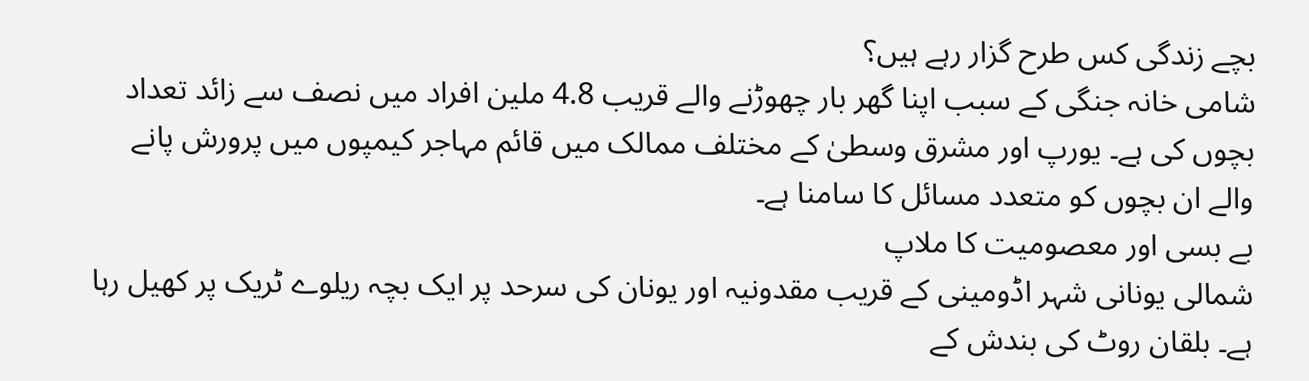بچے زندگی کس طرح گزار رہے ہيں؟
شامی خانہ جنگی کے سبب اپنا گھر بار چھوڑنے والے قريب 4.8 ملين افراد ميں نصف سے زائد تعداد بچوں کی ہے۔ يورپ اور مشرق وسطیٰ کے مختلف ممالک میں قائم مہاجر کيمپوں ميں پرورش پانے والے ان بچوں کو متعدد مسائل کا سامنا ہے۔
بے بسی اور معصوميت کا ملاپ
شمالی يونانی شہر اڈومينی کے قريب مقدونيہ اور يونان کی سرحد پر ايک بچہ ريلوے ٹريک پر کھيل رہا ہے۔ بلقان روٹ کی بندش کے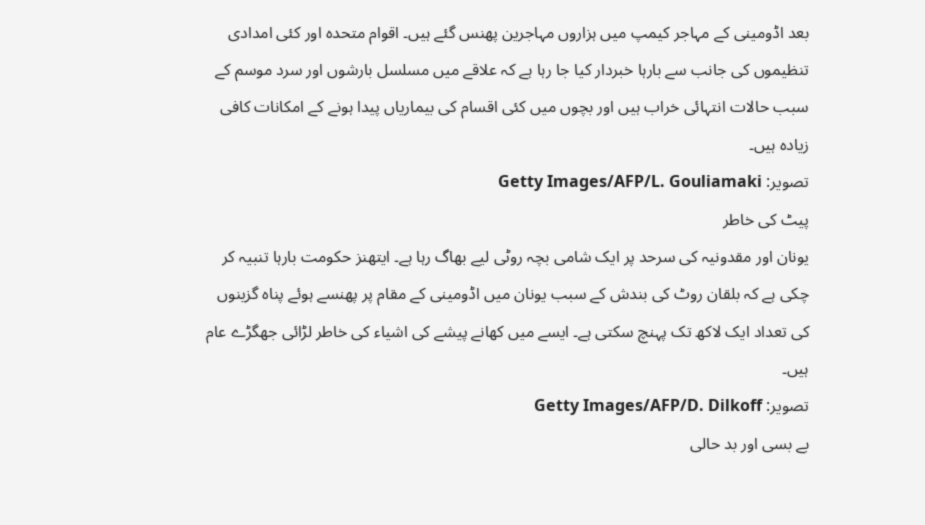بعد اڈومينی کے مہاجر کيمپ ميں ہزاروں مہاجرين پھنس گئے ہيں۔ اقوام متحدہ اور کئی امدادی تنظيموں کی جانب سے بارہا خبردار کيا جا رہا ہے کہ علاقے ميں مسلسل بارشوں اور سرد موسم کے سبب حالات انتہائی خراب ہيں اور بچوں ميں کئی اقسام کی بيمارياں پيدا ہونے کے امکانات کافی زيادہ ہيں۔
تصویر: Getty Images/AFP/L. Gouliamaki
پيٹ کی خاطر
يونان اور مقدونيہ کی سرحد پر ايک شامی بچہ روٹی ليے بھاگ رہا ہے۔ ايتھنز حکومت بارہا تنبيہ کر چکی ہے کہ بلقان روٹ کی بندش کے سبب يونان ميں اڈومينی کے مقام پر پھنسے ہوئے پناہ گزينوں کی تعداد ايک لاکھ تک پہنچ سکتی ہے۔ ايسے ميں کھانے پيشے کی اشياء کی خاطر لڑائی جھگڑے عام ہيں۔
تصویر: Getty Images/AFP/D. Dilkoff
بے بسی اور بد حالی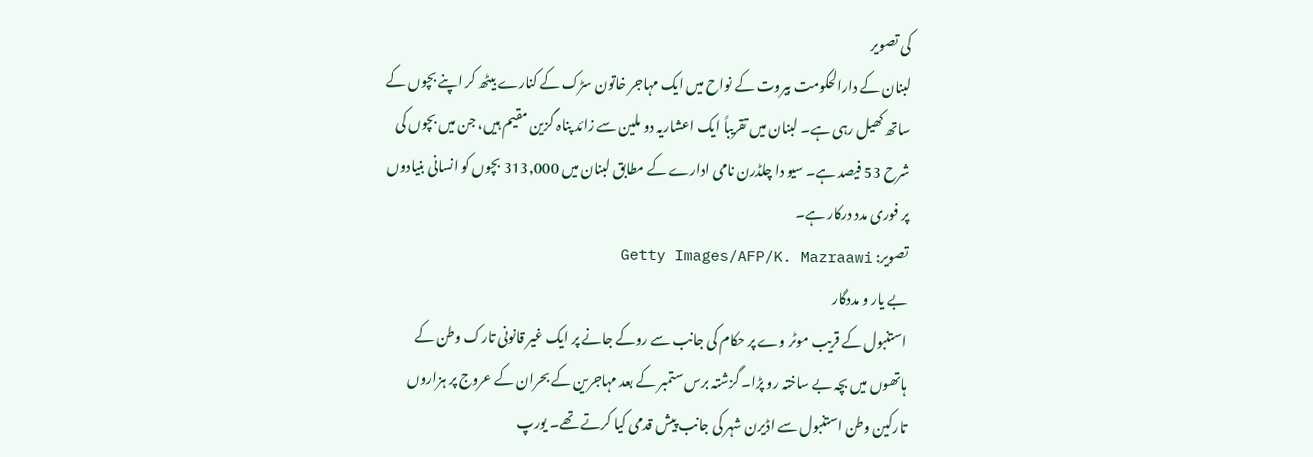کی تصوير
لبنان کے دارالحکومت بيروت کے نواح ميں ايک مہاجر خاتون سڑک کے کنارے بيٹھ کر اپنے بچوں کے ساتھ کھيل رہی ہے۔ لبنان ميں تقريباً ايک اعشاريہ دو ملين سے زائد پناہ گزين مقيم ہيں، جن ميں بچوں کی شرح 53 فيصد ہے۔ سيو دا چلڈرن نامی ادارے کے مطابق لبنان ميں 313,000 بچوں کو انسانی بنيادوں پر فوری مدد درکار ہے۔
تصویر: Getty Images/AFP/K. Mazraawi
بے يار و مددگار
استنبول کے قريب موٹر وے پر حکام کی جانب سے روکے جانے پر ايک غير قانونی تارک وطن کے ہاتھوں ميں بچہ بے ساختہ رو پڑا۔ گزشتہ برس ستمبر کے بعد مہاجرين کے بحران کے عروج پر ہزاروں تارکين وطن استنبول سے اڈيرن شہر کی جانب پيش قدمی کيا کرتے تھے۔ یورپ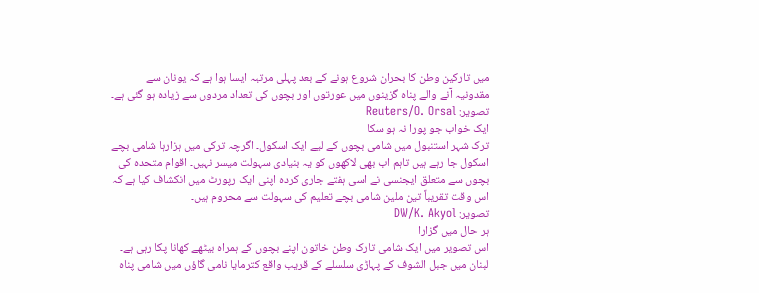میں تارکین وطن کا بحران شروع ہونے کے بعد پہلی مرتبہ ایسا ہوا ہے کہ یونان سے مقدونیہ آنے والے پناہ گزینوں میں عورتوں اور بچوں کی تعداد مردوں سے زیادہ ہو گئی ہے۔
تصویر: Reuters/O. Orsal
ايک خواب جو پورا نہ ہو سکا
ترک شہر استنبول ميں شامی بچوں کے ليے ايک اسکول۔ اگرچہ ترکی ميں ہزارہا شامی بچے اسکول جا رہے ہيں تاہم اب بھی لاکھوں کو يہ بنيادی سہولت ميسر نہيں۔ اقوام متحدہ کی بچوں سے متعلق ايجنسی نے اسی ہفتے جاری کردہ اپنی ايک رپورٹ ميں انکشاف کيا ہے کہ اس وقت تقريباً تين ملين شامی بچے تعلیم کی سہولت سے محروم ہيں۔
تصویر: DW/K. Akyol
ہر حال ميں گزارا
اس تصوير ميں ايک شامی تارک وطن خاتون اپنے بچوں کے ہمراہ بيٹھے کھانا پکا رہی ہے۔ لبنان ميں جبل الشوف کے پہاڑی سلسلے کے قريب واقع کترمایا نامی گاؤں ميں شامی پناہ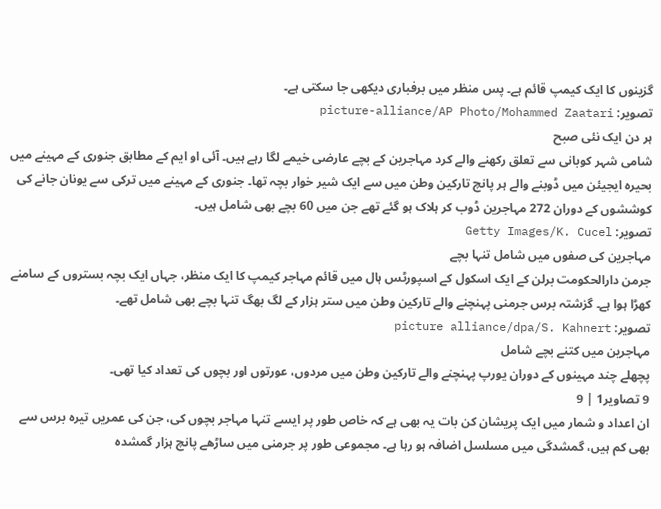گزينوں کا ايک کيمپ قائم ہے۔ پس منظر ميں برفباری ديکھی جا سکتی ہے۔
تصویر: picture-alliance/AP Photo/Mohammed Zaatari
ہر دن ايک نئی صبح
شامی شہر کوبانی سے تعلق رکھنے والے کرد مہاجرين کے بچے عارضی خيمے لگا رہے ہيں۔ آئی او ایم کے مطابق جنوری کے مہینے میں بحیرہ ایجیئن میں ڈوبنے والے ہر پانچ تارکین وطن میں سے ایک شیر خوار بچہ تھا۔ جنوری کے مہینے ميں ترکی سے یونان جانے کی کوششوں کے دوران 272 مہاجرین ڈوب کر ہلاک ہو گئے تھے جن میں 60 بچے بھی شامل ہیں۔
تصویر: Getty Images/K. Cucel
مہاجرين کی صفوں ميں شامل تنہا بچے
جرمن دارالحکومت برلن کے ايک اسکول کے اسپورٹس ہال ميں قائم مہاجر کيمپ کا ايک منظر، جہاں ايک بچہ بستروں کے سامنے کھڑا ہوا ہے۔ گزشتہ برس جرمنی پہنچنے والے تارکين وطن ميں ستر ہزار کے لگ بھگ تنہا بچے بھی شامل تھے۔
تصویر: picture alliance/dpa/S. Kahnert
مہاجرين ميں کتنے بچے شامل
پچھلے چند مہينوں کے دوران يورپ پہنچنے والے تارکين وطن ميں مردوں، عورتوں اور بچوں کی تعداد کیا تھی۔
9 تصاویر1 | 9
ان اعداد و شمار میں ایک پریشان کن بات یہ بھی ہے کہ خاص طور پر ایسے تنہا مہاجر بچوں کی، جن کی عمریں تیرہ برس سے بھی کم ہیں، گمشدگی میں مسلسل اضافہ ہو رہا ہے۔ مجموعی طور پر جرمنی میں ساڑھے پانچ ہزار گمشدہ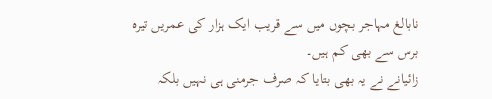نابالغ مہاجر بچوں میں سے قریب ایک ہزار کی عمریں تیرہ برس سے بھی کم ہیں۔
زائیانے نے یہ بھی بتایا کہ صرف جرمنی ہی نہیں بلکہ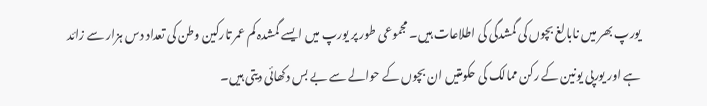یورپ بھر میں نابالغ بچوں کی گمشدگی کی اطلاعات ہیں۔ مجموعی طور پر یورپ میں ایسے گمشدہ کم عمر تارکین وطن کی تعداد دس ہزار سے زائد ہے اور یورپی یونین کے رکن ممالک کی حکومتیں ان بچوں کے حوالے سے بے بس دکھائی دیتی ہیں۔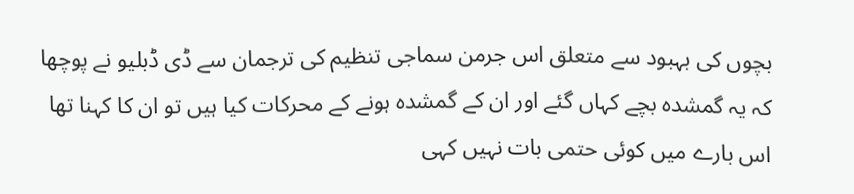بچوں کی بہبود سے متعلق اس جرمن سماجی تنظیم کی ترجمان سے ڈی ڈبلیو نے پوچھا کہ یہ گمشدہ بچے کہاں گئے اور ان کے گمشدہ ہونے کے محرکات کیا ہیں تو ان کا کہنا تھا اس بارے میں کوئی حتمی بات نہیں کہی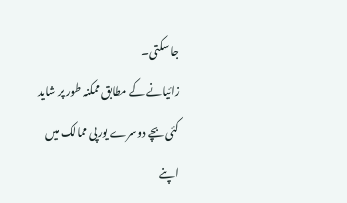جا سکتی۔
زائیانے کے مطابق ممکنہ طور پر شاید کئی بچے دوسرے یورپی ممالک میں اپنے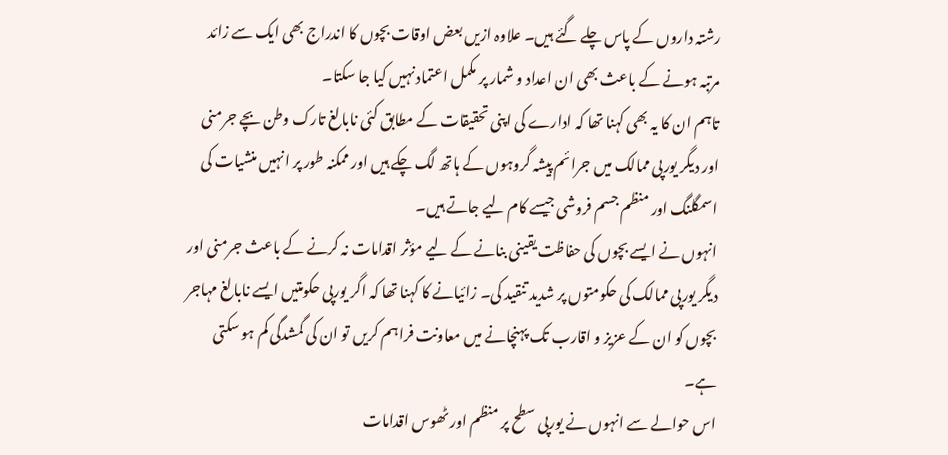رشتہ داروں کے پاس چلے گئے ہیں۔ علاوہ ازیں بعض اوقات بچوں کا اندراج بھی ایک سے زائد مرتبہ ہونے کے باعث بھی ان اعداد و شمار پر مکمل اعتماد نہیں کیا جا سکتا۔
تاہم ان کا یہ بھی کہنا تھا کہ ادارے کی اپنی تحقیقات کے مطابق کئی نابالغ تارک وطن بچے جرمنی اور دیگر یورپی ممالک میں جرائم پیشہ گروہوں کے ہاتھ لگ چکے ہیں اور ممکنہ طور پر انہیں منشیات کی اسمگلنگ اور منظم جسم فروشی جیسے کام لیے جاتے ہیں۔
انہوں نے ایسے بچوں کی حفاظت یقینی بنانے کے لیے مؤثر اقدامات نہ کرنے کے باعث جرمنی اور دیگر یورپی ممالک کی حکومتوں پر شدید تنقید کی۔ زائیانے کا کہنا تھا کہ اگر یورپی حکومتیں ایسے نابالغ مہاجر بچوں کو ان کے عزیز و اقارب تک پہنچانے میں معاونت فراہم کریں تو ان کی گمشدگی کم ہو سکتی ہے۔
اس حوالے سے انہوں نے یورپی سطح پر منظم اور ٹھوس اقدامات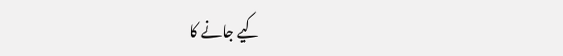کیے جانے کا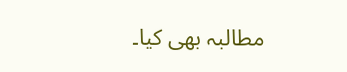مطالبہ بھی کیا۔